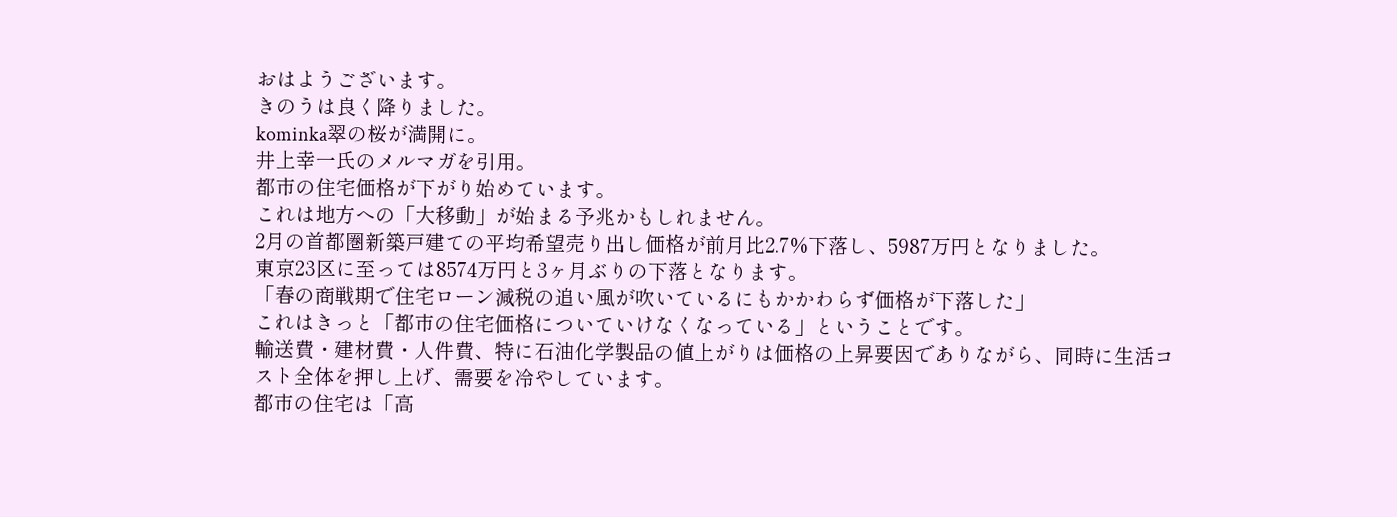おはようございます。
きのうは良く降りました。
kominka翠の桜が満開に。
井上幸一氏のメルマガを引用。
都市の住宅価格が下がり始めています。
これは地方への「大移動」が始まる予兆かもしれません。
2月の首都圏新築戸建ての平均希望売り出し価格が前月比2.7%下落し、5987万円となりました。
東京23区に至っては8574万円と3ヶ月ぶりの下落となります。
「春の商戦期で住宅ローン減税の追い風が吹いているにもかかわらず価格が下落した」
これはきっと「都市の住宅価格についていけなくなっている」ということです。
輸送費・建材費・人件費、特に石油化学製品の値上がりは価格の上昇要因でありながら、同時に生活コスト全体を押し上げ、需要を冷やしています。
都市の住宅は「高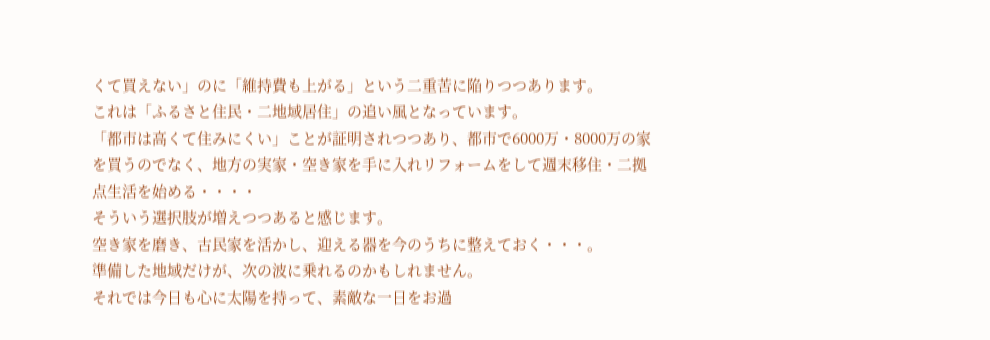くて買えない」のに「維持費も上がる」という二重苦に陥りつつあります。
これは「ふるさと住民・二地域居住」の追い風となっています。
「都市は高くて住みにくい」ことが証明されつつあり、都市で6000万・8000万の家を買うのでなく、地方の実家・空き家を手に入れリフォームをして週末移住・二拠点生活を始める・・・・
そういう選択肢が増えつつあると感じます。
空き家を磨き、古民家を活かし、迎える器を今のうちに整えておく・・・。
準備した地域だけが、次の波に乗れるのかもしれません。
それでは今日も心に太陽を持って、素敵な一日をお過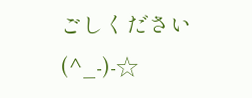ごしください(^_-)-☆